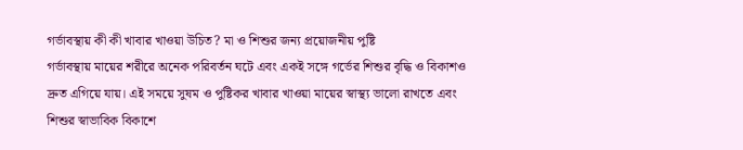গর্ভাবস্থায় কী কী খাবার খাওয়া উচিত? মা ও শিশুর জন্য প্রয়োজনীয় পুষ্টি
গর্ভাবস্থায় মায়ের শরীরে অনেক পরিবর্তন ঘটে এবং একই সঙ্গে গর্ভের শিশুর বৃদ্ধি ও বিকাশও দ্রুত এগিয়ে যায়। এই সময়ে সুষম ও পুষ্টিকর খাবার খাওয়া মায়ের স্বাস্থ্য ভালো রাখতে এবং শিশুর স্বাভাবিক বিকাশে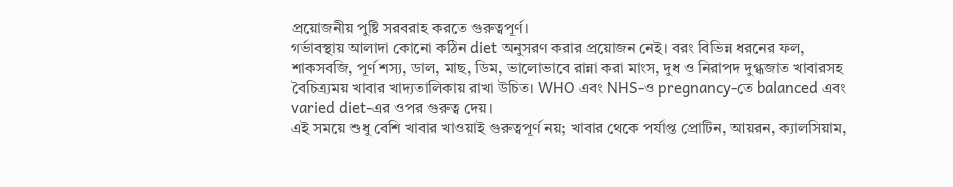প্রয়োজনীয় পুষ্টি সরবরাহ করতে গুরুত্বপূর্ণ।
গর্ভাবস্থায় আলাদা কোনো কঠিন diet অনুসরণ করার প্রয়োজন নেই। বরং বিভিন্ন ধরনের ফল, শাকসবজি, পূর্ণ শস্য, ডাল, মাছ, ডিম, ভালোভাবে রান্না করা মাংস, দুধ ও নিরাপদ দুগ্ধজাত খাবারসহ বৈচিত্র্যময় খাবার খাদ্যতালিকায় রাখা উচিত। WHO এবং NHS-ও pregnancy-তে balanced এবং varied diet-এর ওপর গুরুত্ব দেয়।
এই সময়ে শুধু বেশি খাবার খাওয়াই গুরুত্বপূর্ণ নয়; খাবার থেকে পর্যাপ্ত প্রোটিন, আয়রন, ক্যালসিয়াম,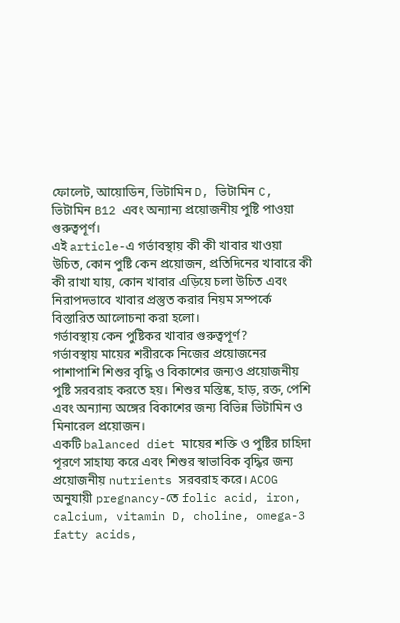ফোলেট, আয়োডিন, ভিটামিন D, ভিটামিন C, ভিটামিন B12 এবং অন্যান্য প্রয়োজনীয় পুষ্টি পাওয়া গুরুত্বপূর্ণ।
এই article-এ গর্ভাবস্থায় কী কী খাবার খাওয়া উচিত, কোন পুষ্টি কেন প্রয়োজন, প্রতিদিনের খাবারে কী কী রাখা যায়, কোন খাবার এড়িয়ে চলা উচিত এবং নিরাপদভাবে খাবার প্রস্তুত করার নিয়ম সম্পর্কে বিস্তারিত আলোচনা করা হলো।
গর্ভাবস্থায় কেন পুষ্টিকর খাবার গুরুত্বপূর্ণ?
গর্ভাবস্থায় মায়ের শরীরকে নিজের প্রয়োজনের পাশাপাশি শিশুর বৃদ্ধি ও বিকাশের জন্যও প্রয়োজনীয় পুষ্টি সরবরাহ করতে হয়। শিশুর মস্তিষ্ক, হাড়, রক্ত, পেশি এবং অন্যান্য অঙ্গের বিকাশের জন্য বিভিন্ন ভিটামিন ও মিনারেল প্রয়োজন।
একটি balanced diet মায়ের শক্তি ও পুষ্টির চাহিদা পূরণে সাহায্য করে এবং শিশুর স্বাভাবিক বৃদ্ধির জন্য প্রয়োজনীয় nutrients সরবরাহ করে। ACOG অনুযায়ী pregnancy-তে folic acid, iron, calcium, vitamin D, choline, omega-3 fatty acids,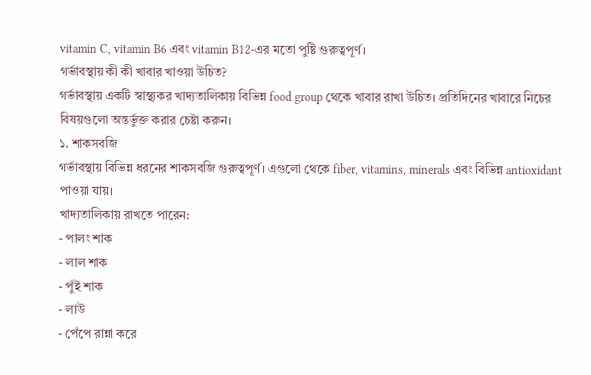vitamin C, vitamin B6 এবং vitamin B12-এর মতো পুষ্টি গুরুত্বপূর্ণ।
গর্ভাবস্থায় কী কী খাবার খাওয়া উচিত?
গর্ভাবস্থায় একটি স্বাস্থ্যকর খাদ্যতালিকায় বিভিন্ন food group থেকে খাবার রাখা উচিত। প্রতিদিনের খাবারে নিচের বিষয়গুলো অন্তর্ভুক্ত করার চেষ্টা করুন।
১. শাকসবজি
গর্ভাবস্থায় বিভিন্ন ধরনের শাকসবজি গুরুত্বপূর্ণ। এগুলো থেকে fiber, vitamins, minerals এবং বিভিন্ন antioxidant পাওয়া যায়।
খাদ্যতালিকায় রাখতে পারেন:
- পালং শাক
- লাল শাক
- পুঁই শাক
- লাউ
- পেঁপে রান্না করে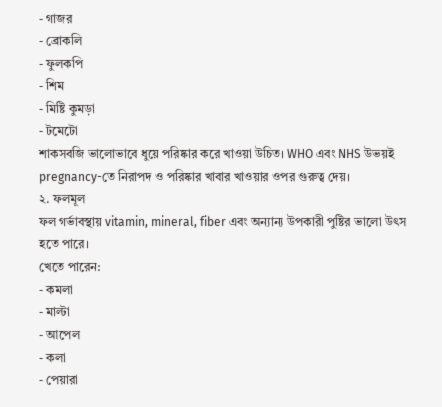- গাজর
- ব্রোকলি
- ফুলকপি
- শিম
- মিষ্টি কুমড়া
- টমেটো
শাকসবজি ভালোভাবে ধুয়ে পরিষ্কার করে খাওয়া উচিত। WHO এবং NHS উভয়ই pregnancy-তে নিরাপদ ও পরিষ্কার খাবার খাওয়ার ওপর গুরুত্ব দেয়।
২. ফলমূল
ফল গর্ভাবস্থায় vitamin, mineral, fiber এবং অন্যান্য উপকারী পুষ্টির ভালো উৎস হতে পারে।
খেতে পারেন:
- কমলা
- মাল্টা
- আপেল
- কলা
- পেয়ারা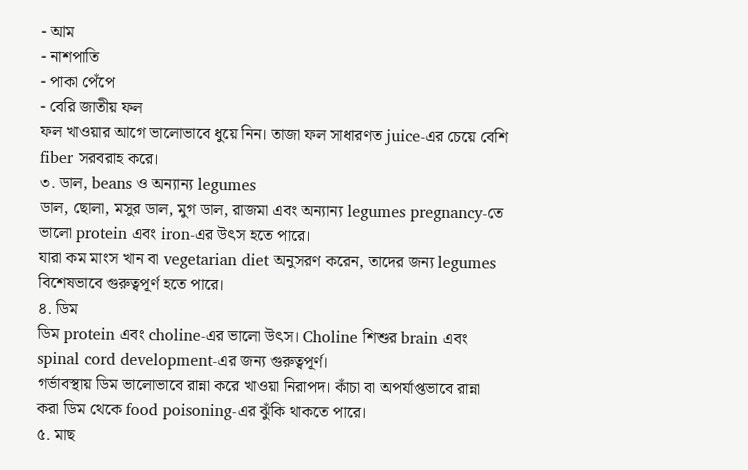- আম
- নাশপাতি
- পাকা পেঁপে
- বেরি জাতীয় ফল
ফল খাওয়ার আগে ভালোভাবে ধুয়ে নিন। তাজা ফল সাধারণত juice-এর চেয়ে বেশি fiber সরবরাহ করে।
৩. ডাল, beans ও অন্যান্য legumes
ডাল, ছোলা, মসুর ডাল, মুগ ডাল, রাজমা এবং অন্যান্য legumes pregnancy-তে ভালো protein এবং iron-এর উৎস হতে পারে।
যারা কম মাংস খান বা vegetarian diet অনুসরণ করেন, তাদের জন্য legumes বিশেষভাবে গুরুত্বপূর্ণ হতে পারে।
৪. ডিম
ডিম protein এবং choline-এর ভালো উৎস। Choline শিশুর brain এবং spinal cord development-এর জন্য গুরুত্বপূর্ণ।
গর্ভাবস্থায় ডিম ভালোভাবে রান্না করে খাওয়া নিরাপদ। কাঁচা বা অপর্যাপ্তভাবে রান্না করা ডিম থেকে food poisoning-এর ঝুঁকি থাকতে পারে।
৫. মাছ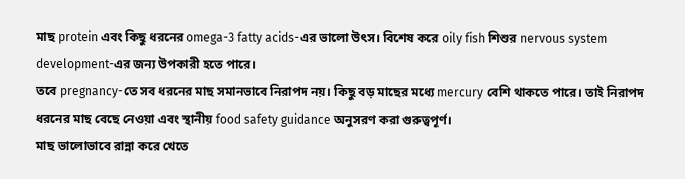মাছ protein এবং কিছু ধরনের omega-3 fatty acids-এর ভালো উৎস। বিশেষ করে oily fish শিশুর nervous system development-এর জন্য উপকারী হতে পারে।
তবে pregnancy-তে সব ধরনের মাছ সমানভাবে নিরাপদ নয়। কিছু বড় মাছের মধ্যে mercury বেশি থাকতে পারে। তাই নিরাপদ ধরনের মাছ বেছে নেওয়া এবং স্থানীয় food safety guidance অনুসরণ করা গুরুত্বপূর্ণ।
মাছ ভালোভাবে রান্না করে খেতে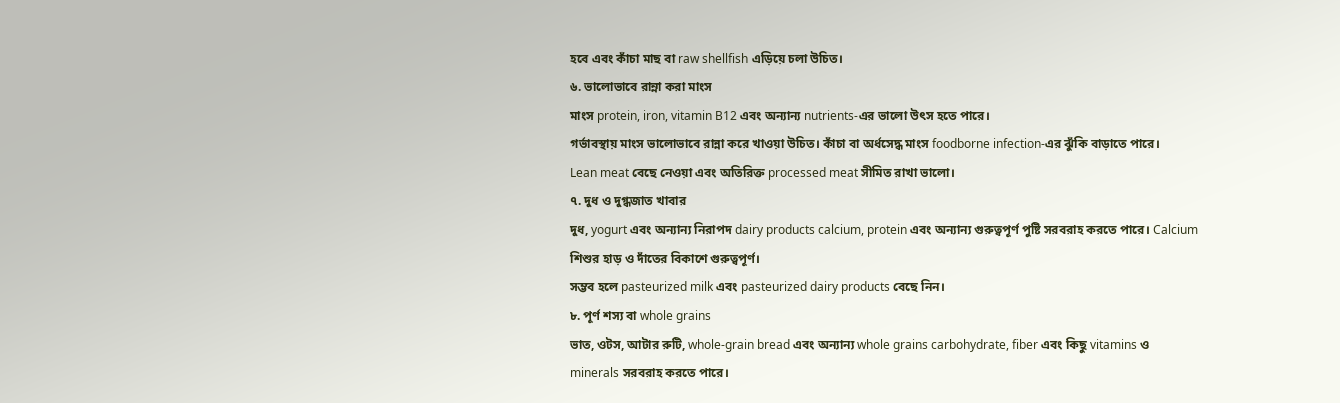হবে এবং কাঁচা মাছ বা raw shellfish এড়িয়ে চলা উচিত।
৬. ভালোভাবে রান্না করা মাংস
মাংস protein, iron, vitamin B12 এবং অন্যান্য nutrients-এর ভালো উৎস হতে পারে।
গর্ভাবস্থায় মাংস ভালোভাবে রান্না করে খাওয়া উচিত। কাঁচা বা অর্ধসেদ্ধ মাংস foodborne infection-এর ঝুঁকি বাড়াতে পারে।
Lean meat বেছে নেওয়া এবং অতিরিক্ত processed meat সীমিত রাখা ভালো।
৭. দুধ ও দুগ্ধজাত খাবার
দুধ, yogurt এবং অন্যান্য নিরাপদ dairy products calcium, protein এবং অন্যান্য গুরুত্বপূর্ণ পুষ্টি সরবরাহ করতে পারে। Calcium শিশুর হাড় ও দাঁতের বিকাশে গুরুত্বপূর্ণ।
সম্ভব হলে pasteurized milk এবং pasteurized dairy products বেছে নিন।
৮. পূর্ণ শস্য বা whole grains
ভাত, ওটস, আটার রুটি, whole-grain bread এবং অন্যান্য whole grains carbohydrate, fiber এবং কিছু vitamins ও minerals সরবরাহ করতে পারে।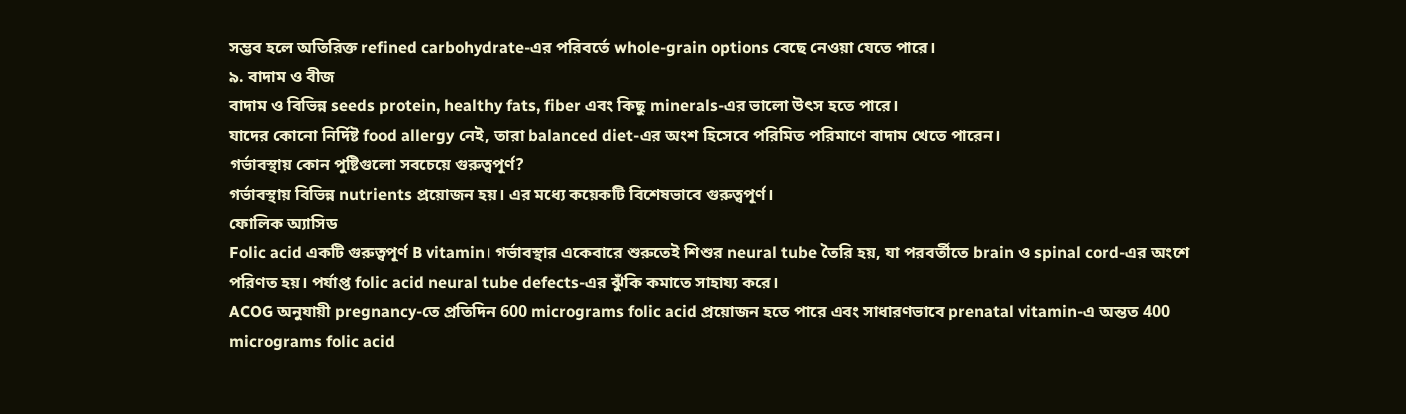সম্ভব হলে অতিরিক্ত refined carbohydrate-এর পরিবর্তে whole-grain options বেছে নেওয়া যেতে পারে।
৯. বাদাম ও বীজ
বাদাম ও বিভিন্ন seeds protein, healthy fats, fiber এবং কিছু minerals-এর ভালো উৎস হতে পারে।
যাদের কোনো নির্দিষ্ট food allergy নেই, তারা balanced diet-এর অংশ হিসেবে পরিমিত পরিমাণে বাদাম খেতে পারেন।
গর্ভাবস্থায় কোন পুষ্টিগুলো সবচেয়ে গুরুত্বপূর্ণ?
গর্ভাবস্থায় বিভিন্ন nutrients প্রয়োজন হয়। এর মধ্যে কয়েকটি বিশেষভাবে গুরুত্বপূর্ণ।
ফোলিক অ্যাসিড
Folic acid একটি গুরুত্বপূর্ণ B vitamin। গর্ভাবস্থার একেবারে শুরুতেই শিশুর neural tube তৈরি হয়, যা পরবর্তীতে brain ও spinal cord-এর অংশে পরিণত হয়। পর্যাপ্ত folic acid neural tube defects-এর ঝুঁকি কমাতে সাহায্য করে।
ACOG অনুযায়ী pregnancy-তে প্রতিদিন 600 micrograms folic acid প্রয়োজন হতে পারে এবং সাধারণভাবে prenatal vitamin-এ অন্তত 400 micrograms folic acid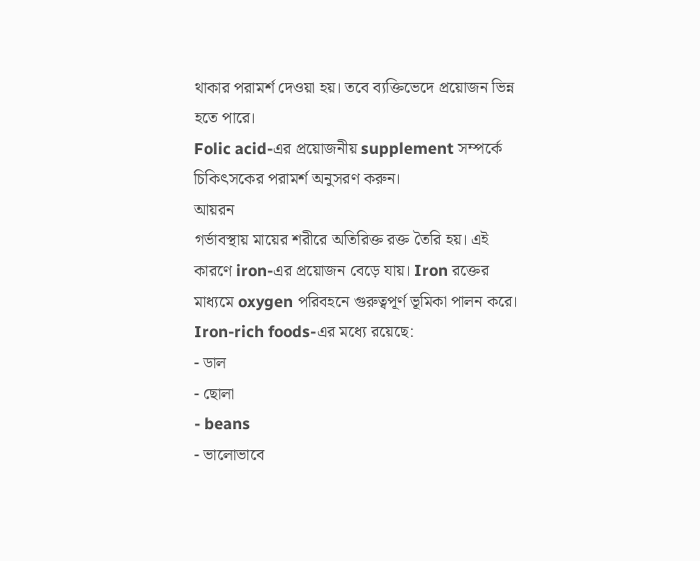থাকার পরামর্শ দেওয়া হয়। তবে ব্যক্তিভেদে প্রয়োজন ভিন্ন হতে পারে।
Folic acid-এর প্রয়োজনীয় supplement সম্পর্কে চিকিৎসকের পরামর্শ অনুসরণ করুন।
আয়রন
গর্ভাবস্থায় মায়ের শরীরে অতিরিক্ত রক্ত তৈরি হয়। এই কারণে iron-এর প্রয়োজন বেড়ে যায়। Iron রক্তের মাধ্যমে oxygen পরিবহনে গুরুত্বপূর্ণ ভূমিকা পালন করে।
Iron-rich foods-এর মধ্যে রয়েছে:
- ডাল
- ছোলা
- beans
- ভালোভাবে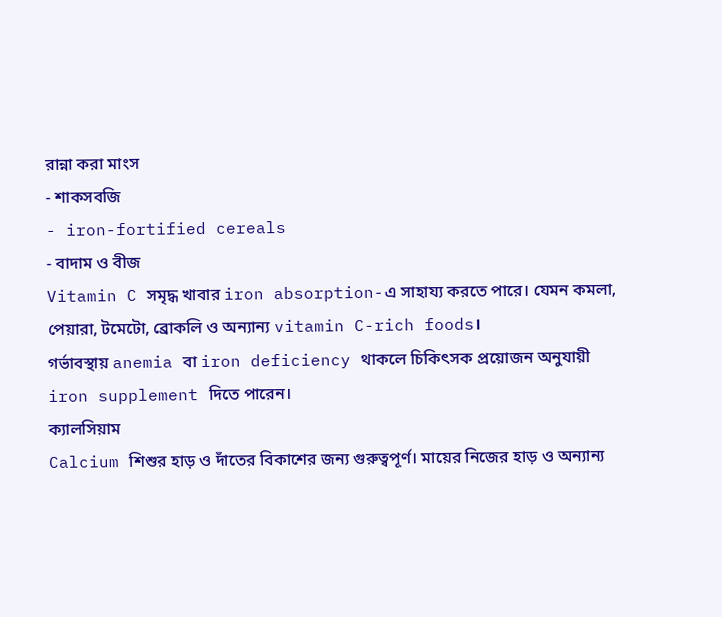রান্না করা মাংস
- শাকসবজি
- iron-fortified cereals
- বাদাম ও বীজ
Vitamin C সমৃদ্ধ খাবার iron absorption-এ সাহায্য করতে পারে। যেমন কমলা, পেয়ারা, টমেটো, ব্রোকলি ও অন্যান্য vitamin C-rich foods।
গর্ভাবস্থায় anemia বা iron deficiency থাকলে চিকিৎসক প্রয়োজন অনুযায়ী iron supplement দিতে পারেন।
ক্যালসিয়াম
Calcium শিশুর হাড় ও দাঁতের বিকাশের জন্য গুরুত্বপূর্ণ। মায়ের নিজের হাড় ও অন্যান্য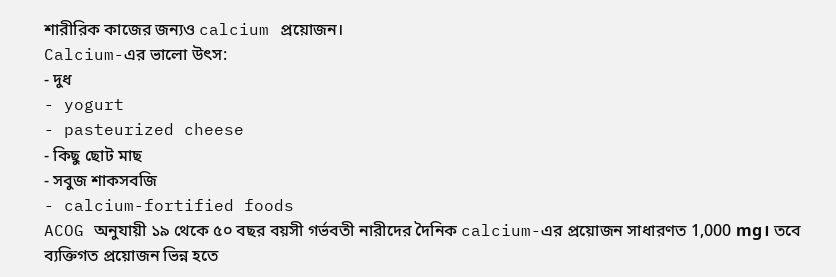শারীরিক কাজের জন্যও calcium প্রয়োজন।
Calcium-এর ভালো উৎস:
- দুধ
- yogurt
- pasteurized cheese
- কিছু ছোট মাছ
- সবুজ শাকসবজি
- calcium-fortified foods
ACOG অনুযায়ী ১৯ থেকে ৫০ বছর বয়সী গর্ভবতী নারীদের দৈনিক calcium-এর প্রয়োজন সাধারণত 1,000 mg। তবে ব্যক্তিগত প্রয়োজন ভিন্ন হতে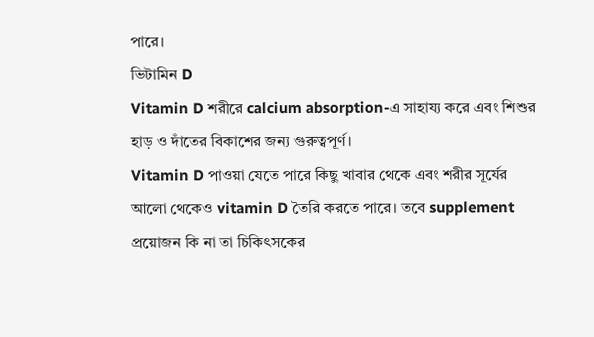পারে।
ভিটামিন D
Vitamin D শরীরে calcium absorption-এ সাহায্য করে এবং শিশুর হাড় ও দাঁতের বিকাশের জন্য গুরুত্বপূর্ণ।
Vitamin D পাওয়া যেতে পারে কিছু খাবার থেকে এবং শরীর সূর্যের আলো থেকেও vitamin D তৈরি করতে পারে। তবে supplement প্রয়োজন কি না তা চিকিৎসকের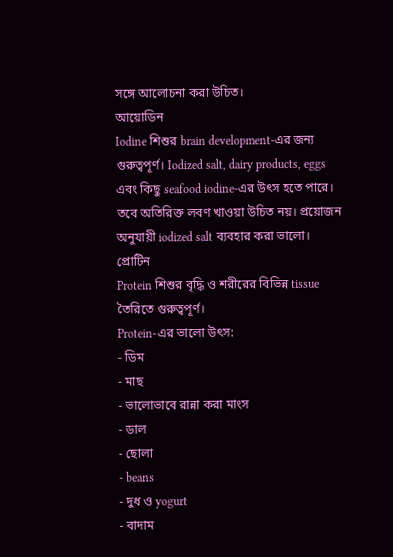সঙ্গে আলোচনা করা উচিত।
আয়োডিন
Iodine শিশুর brain development-এর জন্য গুরুত্বপূর্ণ। Iodized salt, dairy products, eggs এবং কিছু seafood iodine-এর উৎস হতে পারে।
তবে অতিরিক্ত লবণ খাওয়া উচিত নয়। প্রয়োজন অনুযায়ী iodized salt ব্যবহার করা ভালো।
প্রোটিন
Protein শিশুর বৃদ্ধি ও শরীরের বিভিন্ন tissue তৈরিতে গুরুত্বপূর্ণ।
Protein-এর ভালো উৎস:
- ডিম
- মাছ
- ভালোভাবে রান্না করা মাংস
- ডাল
- ছোলা
- beans
- দুধ ও yogurt
- বাদাম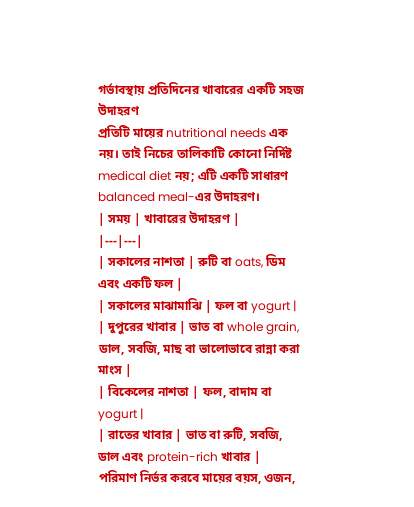গর্ভাবস্থায় প্রতিদিনের খাবারের একটি সহজ উদাহরণ
প্রতিটি মায়ের nutritional needs এক নয়। তাই নিচের তালিকাটি কোনো নির্দিষ্ট medical diet নয়; এটি একটি সাধারণ balanced meal-এর উদাহরণ।
| সময় | খাবারের উদাহরণ |
|---|---|
| সকালের নাশতা | রুটি বা oats, ডিম এবং একটি ফল |
| সকালের মাঝামাঝি | ফল বা yogurt |
| দুপুরের খাবার | ভাত বা whole grain, ডাল, সবজি, মাছ বা ভালোভাবে রান্না করা মাংস |
| বিকেলের নাশতা | ফল, বাদাম বা yogurt |
| রাতের খাবার | ভাত বা রুটি, সবজি, ডাল এবং protein-rich খাবার |
পরিমাণ নির্ভর করবে মায়ের বয়স, ওজন,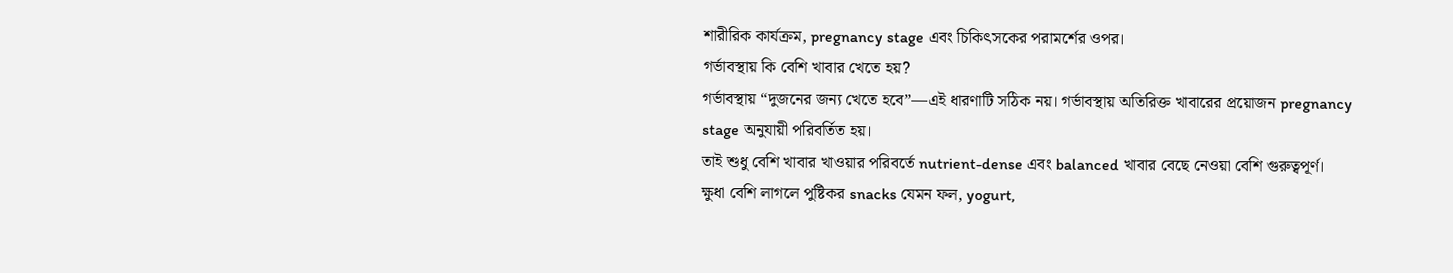শারীরিক কার্যক্রম, pregnancy stage এবং চিকিৎসকের পরামর্শের ওপর।
গর্ভাবস্থায় কি বেশি খাবার খেতে হয়?
গর্ভাবস্থায় “দুজনের জন্য খেতে হবে”—এই ধারণাটি সঠিক নয়। গর্ভাবস্থায় অতিরিক্ত খাবারের প্রয়োজন pregnancy stage অনুযায়ী পরিবর্তিত হয়।
তাই শুধু বেশি খাবার খাওয়ার পরিবর্তে nutrient-dense এবং balanced খাবার বেছে নেওয়া বেশি গুরুত্বপূর্ণ।
ক্ষুধা বেশি লাগলে পুষ্টিকর snacks যেমন ফল, yogurt,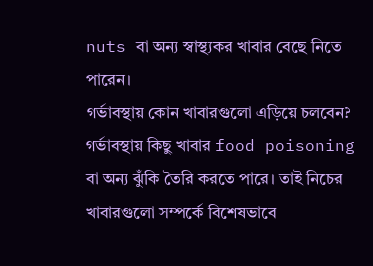nuts বা অন্য স্বাস্থ্যকর খাবার বেছে নিতে পারেন।
গর্ভাবস্থায় কোন খাবারগুলো এড়িয়ে চলবেন?
গর্ভাবস্থায় কিছু খাবার food poisoning বা অন্য ঝুঁকি তৈরি করতে পারে। তাই নিচের খাবারগুলো সম্পর্কে বিশেষভাবে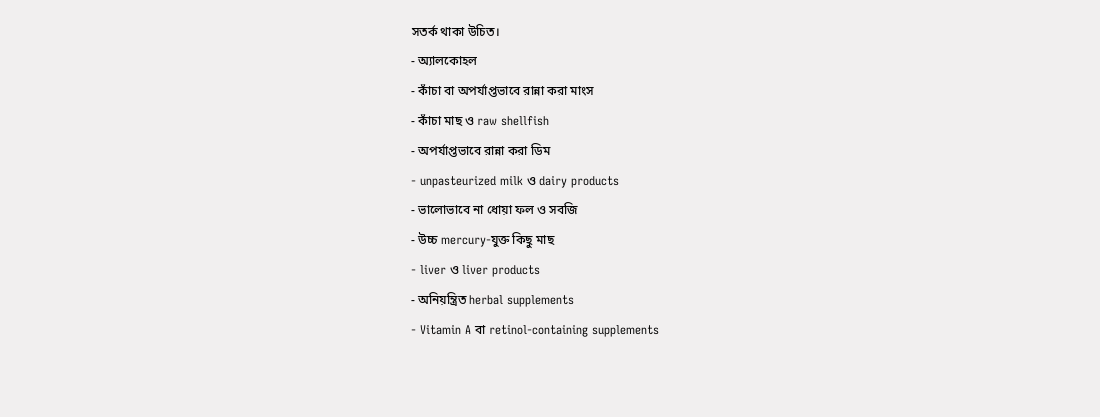সতর্ক থাকা উচিত।
- অ্যালকোহল
- কাঁচা বা অপর্যাপ্তভাবে রান্না করা মাংস
- কাঁচা মাছ ও raw shellfish
- অপর্যাপ্তভাবে রান্না করা ডিম
- unpasteurized milk ও dairy products
- ভালোভাবে না ধোয়া ফল ও সবজি
- উচ্চ mercury-যুক্ত কিছু মাছ
- liver ও liver products
- অনিয়ন্ত্রিত herbal supplements
- Vitamin A বা retinol-containing supplements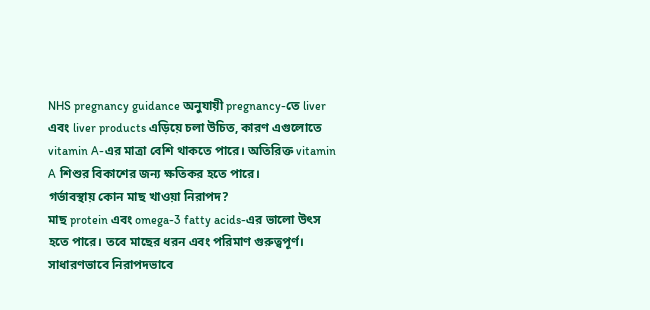NHS pregnancy guidance অনুযায়ী pregnancy-তে liver এবং liver products এড়িয়ে চলা উচিত, কারণ এগুলোতে vitamin A-এর মাত্রা বেশি থাকতে পারে। অতিরিক্ত vitamin A শিশুর বিকাশের জন্য ক্ষতিকর হতে পারে।
গর্ভাবস্থায় কোন মাছ খাওয়া নিরাপদ?
মাছ protein এবং omega-3 fatty acids-এর ভালো উৎস হতে পারে। তবে মাছের ধরন এবং পরিমাণ গুরুত্বপূর্ণ।
সাধারণভাবে নিরাপদভাবে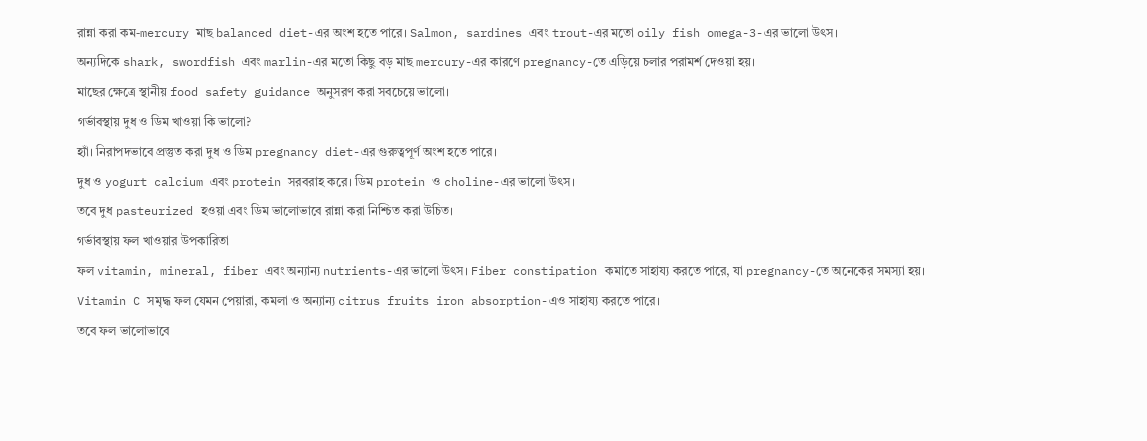রান্না করা কম-mercury মাছ balanced diet-এর অংশ হতে পারে। Salmon, sardines এবং trout-এর মতো oily fish omega-3-এর ভালো উৎস।
অন্যদিকে shark, swordfish এবং marlin-এর মতো কিছু বড় মাছ mercury-এর কারণে pregnancy-তে এড়িয়ে চলার পরামর্শ দেওয়া হয়।
মাছের ক্ষেত্রে স্থানীয় food safety guidance অনুসরণ করা সবচেয়ে ভালো।
গর্ভাবস্থায় দুধ ও ডিম খাওয়া কি ভালো?
হ্যাঁ। নিরাপদভাবে প্রস্তুত করা দুধ ও ডিম pregnancy diet-এর গুরুত্বপূর্ণ অংশ হতে পারে।
দুধ ও yogurt calcium এবং protein সরবরাহ করে। ডিম protein ও choline-এর ভালো উৎস।
তবে দুধ pasteurized হওয়া এবং ডিম ভালোভাবে রান্না করা নিশ্চিত করা উচিত।
গর্ভাবস্থায় ফল খাওয়ার উপকারিতা
ফল vitamin, mineral, fiber এবং অন্যান্য nutrients-এর ভালো উৎস। Fiber constipation কমাতে সাহায্য করতে পারে, যা pregnancy-তে অনেকের সমস্যা হয়।
Vitamin C সমৃদ্ধ ফল যেমন পেয়ারা, কমলা ও অন্যান্য citrus fruits iron absorption-এও সাহায্য করতে পারে।
তবে ফল ভালোভাবে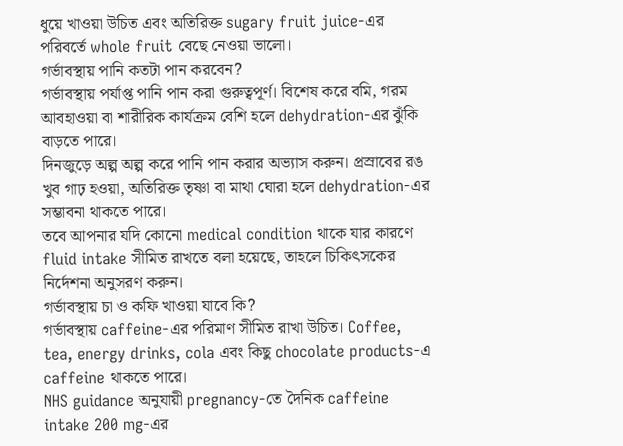ধুয়ে খাওয়া উচিত এবং অতিরিক্ত sugary fruit juice-এর পরিবর্তে whole fruit বেছে নেওয়া ভালো।
গর্ভাবস্থায় পানি কতটা পান করবেন?
গর্ভাবস্থায় পর্যাপ্ত পানি পান করা গুরুত্বপূর্ণ। বিশেষ করে বমি, গরম আবহাওয়া বা শারীরিক কার্যক্রম বেশি হলে dehydration-এর ঝুঁকি বাড়তে পারে।
দিনজুড়ে অল্প অল্প করে পানি পান করার অভ্যাস করুন। প্রস্রাবের রঙ খুব গাঢ় হওয়া, অতিরিক্ত তৃষ্ণা বা মাথা ঘোরা হলে dehydration-এর সম্ভাবনা থাকতে পারে।
তবে আপনার যদি কোনো medical condition থাকে যার কারণে fluid intake সীমিত রাখতে বলা হয়েছে, তাহলে চিকিৎসকের নির্দেশনা অনুসরণ করুন।
গর্ভাবস্থায় চা ও কফি খাওয়া যাবে কি?
গর্ভাবস্থায় caffeine-এর পরিমাণ সীমিত রাখা উচিত। Coffee, tea, energy drinks, cola এবং কিছু chocolate products-এ caffeine থাকতে পারে।
NHS guidance অনুযায়ী pregnancy-তে দৈনিক caffeine intake 200 mg-এর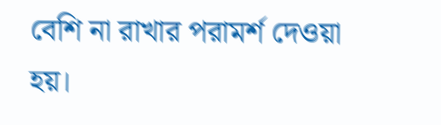বেশি না রাখার পরামর্শ দেওয়া হয়।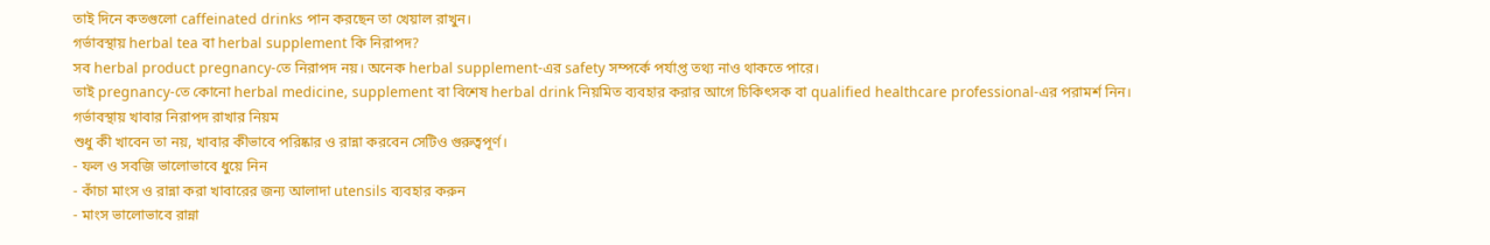তাই দিনে কতগুলো caffeinated drinks পান করছেন তা খেয়াল রাখুন।
গর্ভাবস্থায় herbal tea বা herbal supplement কি নিরাপদ?
সব herbal product pregnancy-তে নিরাপদ নয়। অনেক herbal supplement-এর safety সম্পর্কে পর্যাপ্ত তথ্য নাও থাকতে পারে।
তাই pregnancy-তে কোনো herbal medicine, supplement বা বিশেষ herbal drink নিয়মিত ব্যবহার করার আগে চিকিৎসক বা qualified healthcare professional-এর পরামর্শ নিন।
গর্ভাবস্থায় খাবার নিরাপদ রাখার নিয়ম
শুধু কী খাবেন তা নয়, খাবার কীভাবে পরিষ্কার ও রান্না করবেন সেটিও গুরুত্বপূর্ণ।
- ফল ও সবজি ভালোভাবে ধুয়ে নিন
- কাঁচা মাংস ও রান্না করা খাবারের জন্য আলাদা utensils ব্যবহার করুন
- মাংস ভালোভাবে রান্না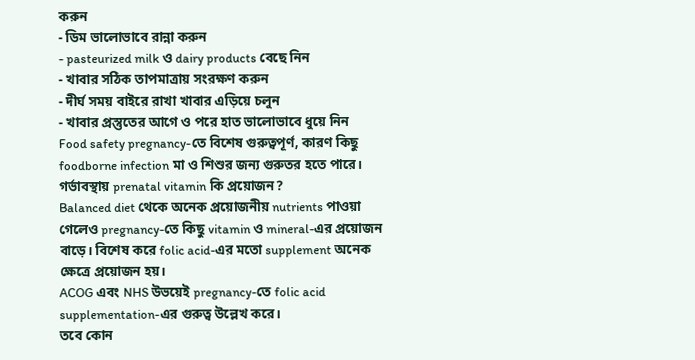করুন
- ডিম ভালোভাবে রান্না করুন
- pasteurized milk ও dairy products বেছে নিন
- খাবার সঠিক তাপমাত্রায় সংরক্ষণ করুন
- দীর্ঘ সময় বাইরে রাখা খাবার এড়িয়ে চলুন
- খাবার প্রস্তুতের আগে ও পরে হাত ভালোভাবে ধুয়ে নিন
Food safety pregnancy-তে বিশেষ গুরুত্বপূর্ণ, কারণ কিছু foodborne infection মা ও শিশুর জন্য গুরুতর হতে পারে।
গর্ভাবস্থায় prenatal vitamin কি প্রয়োজন?
Balanced diet থেকে অনেক প্রয়োজনীয় nutrients পাওয়া গেলেও pregnancy-তে কিছু vitamin ও mineral-এর প্রয়োজন বাড়ে। বিশেষ করে folic acid-এর মতো supplement অনেক ক্ষেত্রে প্রয়োজন হয়।
ACOG এবং NHS উভয়েই pregnancy-তে folic acid supplementation-এর গুরুত্ব উল্লেখ করে।
তবে কোন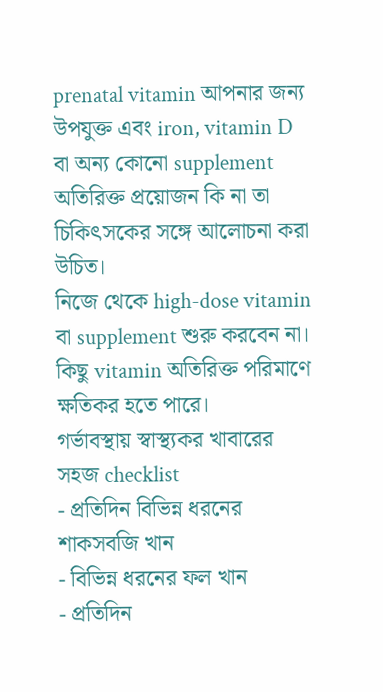prenatal vitamin আপনার জন্য উপযুক্ত এবং iron, vitamin D বা অন্য কোনো supplement অতিরিক্ত প্রয়োজন কি না তা চিকিৎসকের সঙ্গে আলোচনা করা উচিত।
নিজে থেকে high-dose vitamin বা supplement শুরু করবেন না। কিছু vitamin অতিরিক্ত পরিমাণে ক্ষতিকর হতে পারে।
গর্ভাবস্থায় স্বাস্থ্যকর খাবারের সহজ checklist
- প্রতিদিন বিভিন্ন ধরনের শাকসবজি খান
- বিভিন্ন ধরনের ফল খান
- প্রতিদিন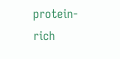protein-rich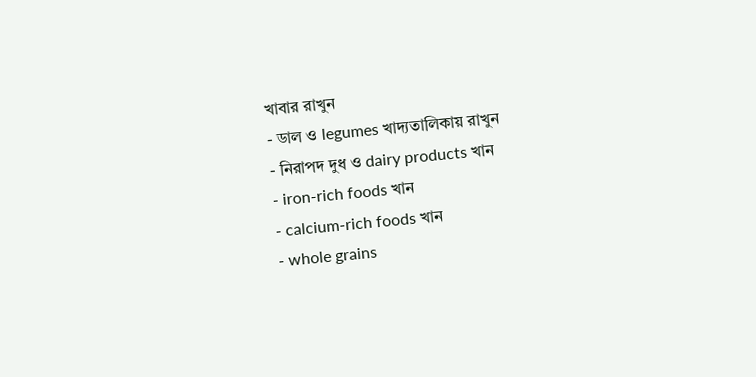খাবার রাখুন
- ডাল ও legumes খাদ্যতালিকায় রাখুন
- নিরাপদ দুধ ও dairy products খান
- iron-rich foods খান
- calcium-rich foods খান
- whole grains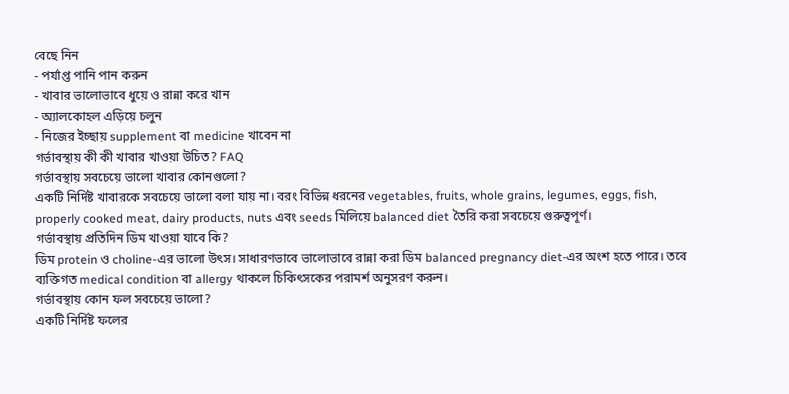বেছে নিন
- পর্যাপ্ত পানি পান করুন
- খাবার ভালোভাবে ধুয়ে ও রান্না করে খান
- অ্যালকোহল এড়িয়ে চলুন
- নিজের ইচ্ছায় supplement বা medicine খাবেন না
গর্ভাবস্থায় কী কী খাবার খাওয়া উচিত? FAQ
গর্ভাবস্থায় সবচেয়ে ভালো খাবার কোনগুলো?
একটি নির্দিষ্ট খাবারকে সবচেয়ে ভালো বলা যায় না। বরং বিভিন্ন ধরনের vegetables, fruits, whole grains, legumes, eggs, fish, properly cooked meat, dairy products, nuts এবং seeds মিলিয়ে balanced diet তৈরি করা সবচেয়ে গুরুত্বপূর্ণ।
গর্ভাবস্থায় প্রতিদিন ডিম খাওয়া যাবে কি?
ডিম protein ও choline-এর ভালো উৎস। সাধারণভাবে ভালোভাবে রান্না করা ডিম balanced pregnancy diet-এর অংশ হতে পারে। তবে ব্যক্তিগত medical condition বা allergy থাকলে চিকিৎসকের পরামর্শ অনুসরণ করুন।
গর্ভাবস্থায় কোন ফল সবচেয়ে ভালো?
একটি নির্দিষ্ট ফলের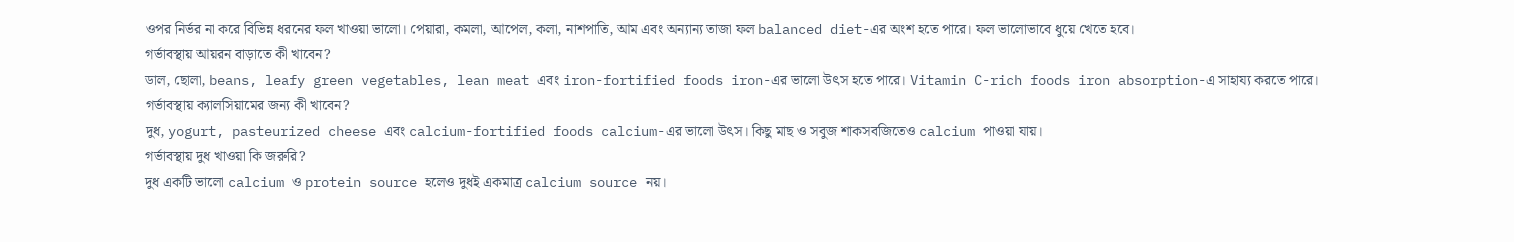ওপর নির্ভর না করে বিভিন্ন ধরনের ফল খাওয়া ভালো। পেয়ারা, কমলা, আপেল, কলা, নাশপাতি, আম এবং অন্যান্য তাজা ফল balanced diet-এর অংশ হতে পারে। ফল ভালোভাবে ধুয়ে খেতে হবে।
গর্ভাবস্থায় আয়রন বাড়াতে কী খাবেন?
ডাল, ছোলা, beans, leafy green vegetables, lean meat এবং iron-fortified foods iron-এর ভালো উৎস হতে পারে। Vitamin C-rich foods iron absorption-এ সাহায্য করতে পারে।
গর্ভাবস্থায় ক্যালসিয়ামের জন্য কী খাবেন?
দুধ, yogurt, pasteurized cheese এবং calcium-fortified foods calcium-এর ভালো উৎস। কিছু মাছ ও সবুজ শাকসবজিতেও calcium পাওয়া যায়।
গর্ভাবস্থায় দুধ খাওয়া কি জরুরি?
দুধ একটি ভালো calcium ও protein source হলেও দুধই একমাত্র calcium source নয়।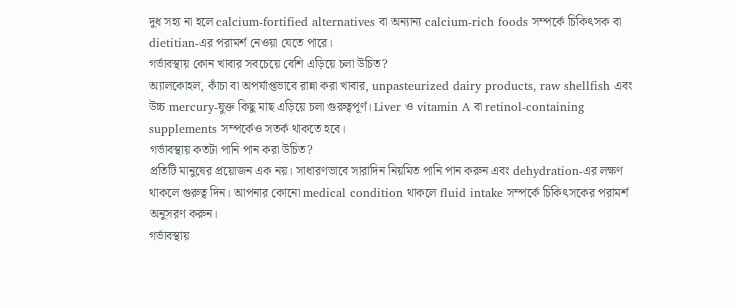দুধ সহ্য না হলে calcium-fortified alternatives বা অন্যান্য calcium-rich foods সম্পর্কে চিকিৎসক বা dietitian-এর পরামর্শ নেওয়া যেতে পারে।
গর্ভাবস্থায় কোন খাবার সবচেয়ে বেশি এড়িয়ে চলা উচিত?
অ্যালকোহল, কাঁচা বা অপর্যাপ্তভাবে রান্না করা খাবার, unpasteurized dairy products, raw shellfish এবং উচ্চ mercury-যুক্ত কিছু মাছ এড়িয়ে চলা গুরুত্বপূর্ণ। Liver ও vitamin A বা retinol-containing supplements সম্পর্কেও সতর্ক থাকতে হবে।
গর্ভাবস্থায় কতটা পানি পান করা উচিত?
প্রতিটি মানুষের প্রয়োজন এক নয়। সাধারণভাবে সারাদিন নিয়মিত পানি পান করুন এবং dehydration-এর লক্ষণ থাকলে গুরুত্ব দিন। আপনার কোনো medical condition থাকলে fluid intake সম্পর্কে চিকিৎসকের পরামর্শ অনুসরণ করুন।
গর্ভাবস্থায়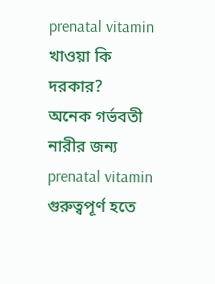prenatal vitamin খাওয়া কি দরকার?
অনেক গর্ভবতী নারীর জন্য prenatal vitamin গুরুত্বপূর্ণ হতে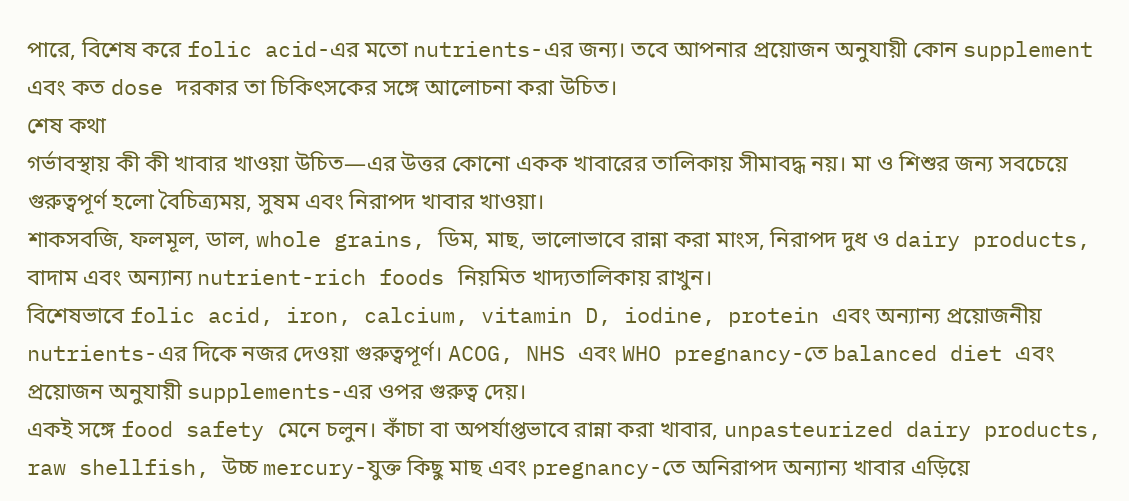পারে, বিশেষ করে folic acid-এর মতো nutrients-এর জন্য। তবে আপনার প্রয়োজন অনুযায়ী কোন supplement এবং কত dose দরকার তা চিকিৎসকের সঙ্গে আলোচনা করা উচিত।
শেষ কথা
গর্ভাবস্থায় কী কী খাবার খাওয়া উচিত—এর উত্তর কোনো একক খাবারের তালিকায় সীমাবদ্ধ নয়। মা ও শিশুর জন্য সবচেয়ে গুরুত্বপূর্ণ হলো বৈচিত্র্যময়, সুষম এবং নিরাপদ খাবার খাওয়া।
শাকসবজি, ফলমূল, ডাল, whole grains, ডিম, মাছ, ভালোভাবে রান্না করা মাংস, নিরাপদ দুধ ও dairy products, বাদাম এবং অন্যান্য nutrient-rich foods নিয়মিত খাদ্যতালিকায় রাখুন।
বিশেষভাবে folic acid, iron, calcium, vitamin D, iodine, protein এবং অন্যান্য প্রয়োজনীয় nutrients-এর দিকে নজর দেওয়া গুরুত্বপূর্ণ। ACOG, NHS এবং WHO pregnancy-তে balanced diet এবং প্রয়োজন অনুযায়ী supplements-এর ওপর গুরুত্ব দেয়।
একই সঙ্গে food safety মেনে চলুন। কাঁচা বা অপর্যাপ্তভাবে রান্না করা খাবার, unpasteurized dairy products, raw shellfish, উচ্চ mercury-যুক্ত কিছু মাছ এবং pregnancy-তে অনিরাপদ অন্যান্য খাবার এড়িয়ে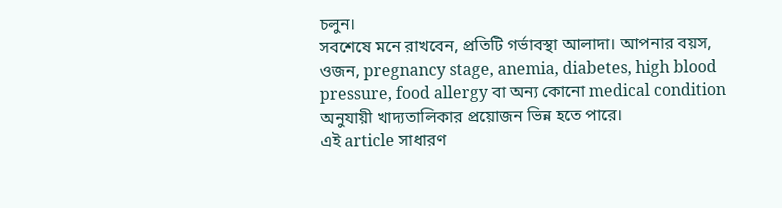চলুন।
সবশেষে মনে রাখবেন, প্রতিটি গর্ভাবস্থা আলাদা। আপনার বয়স, ওজন, pregnancy stage, anemia, diabetes, high blood pressure, food allergy বা অন্য কোনো medical condition অনুযায়ী খাদ্যতালিকার প্রয়োজন ভিন্ন হতে পারে।
এই article সাধারণ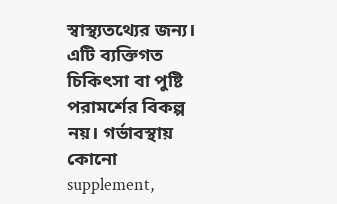স্বাস্থ্যতথ্যের জন্য। এটি ব্যক্তিগত চিকিৎসা বা পুষ্টি পরামর্শের বিকল্প নয়। গর্ভাবস্থায় কোনো supplement,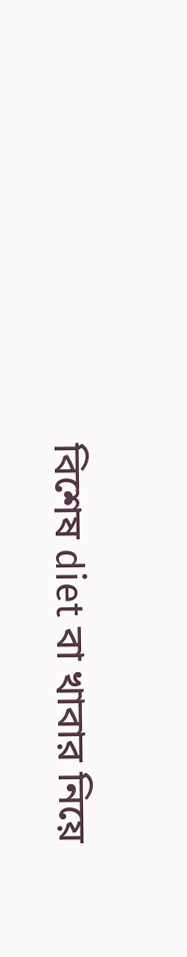বিশেষ diet বা খাবার নিয়ে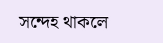সন্দেহ থাকলে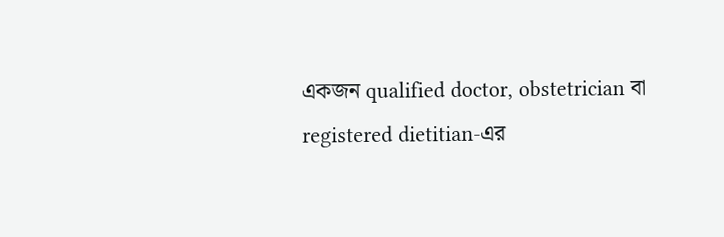একজন qualified doctor, obstetrician বা registered dietitian-এর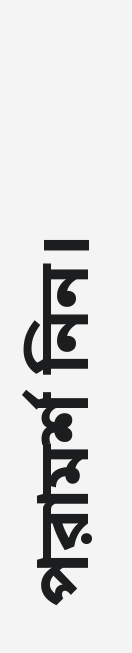পরামর্শ নিন।